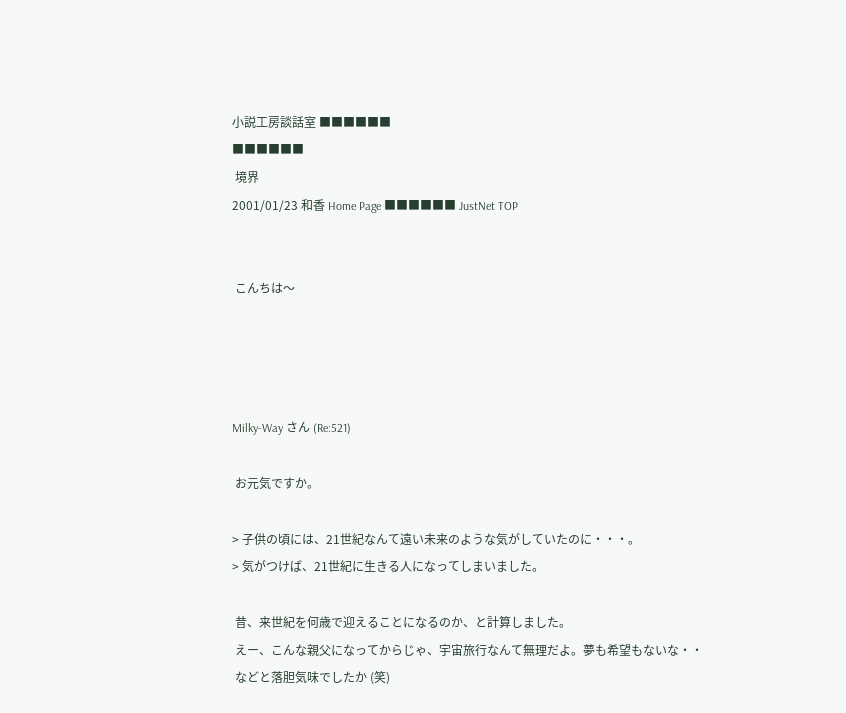小説工房談話室 ■■■■■■
■■■■■■
 境界
2001/01/23 和香 Home Page ■■■■■■ JustNet TOP


 こんちは〜




Milky-Way さん (Re:521)

 お元気ですか。

> 子供の頃には、21世紀なんて遠い未来のような気がしていたのに・・・。
> 気がつけば、21世紀に生きる人になってしまいました。

 昔、来世紀を何歳で迎えることになるのか、と計算しました。
 えー、こんな親父になってからじゃ、宇宙旅行なんて無理だよ。夢も希望もないな・・
 などと落胆気味でしたか (笑)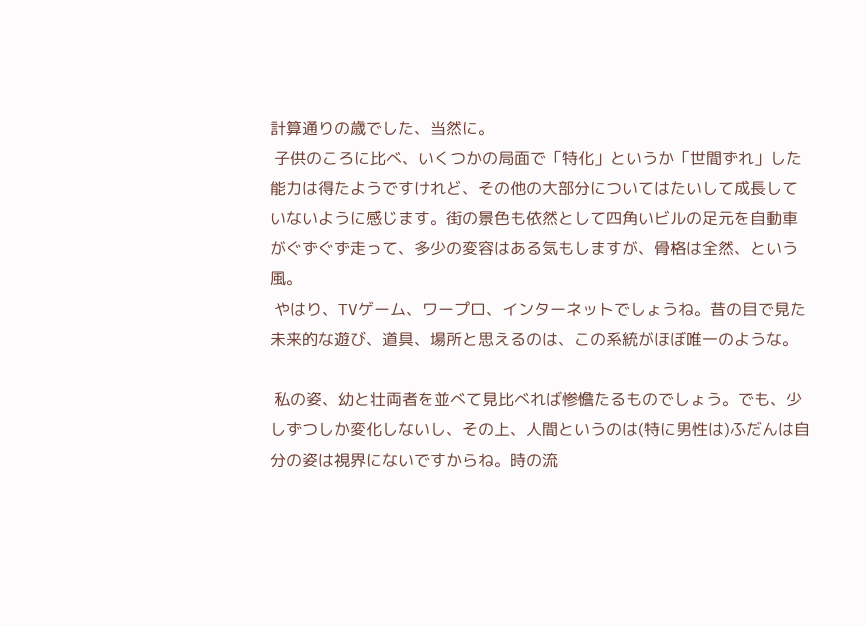計算通りの歳でした、当然に。
 子供のころに比べ、いくつかの局面で「特化」というか「世間ずれ」した能力は得たようですけれど、その他の大部分についてはたいして成長していないように感じます。街の景色も依然として四角いビルの足元を自動車がぐずぐず走って、多少の変容はある気もしますが、骨格は全然、という風。
 やはり、TVゲーム、ワープロ、インターネットでしょうね。昔の目で見た未来的な遊び、道具、場所と思えるのは、この系統がほぼ唯一のような。

 私の姿、幼と壮両者を並べて見比べれば惨憺たるものでしょう。でも、少しずつしか変化しないし、その上、人間というのは(特に男性は)ふだんは自分の姿は視界にないですからね。時の流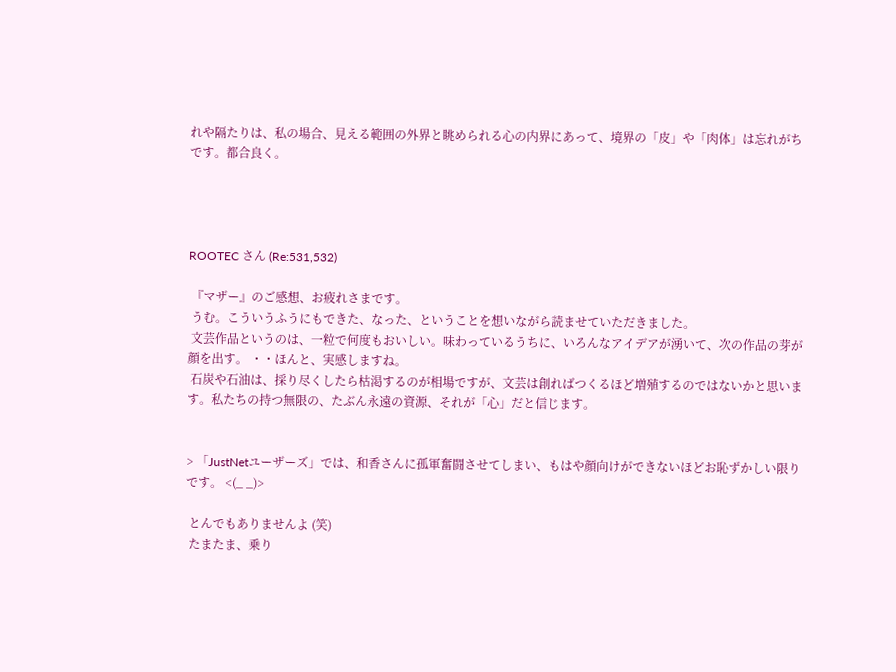れや隔たりは、私の場合、見える範囲の外界と眺められる心の内界にあって、境界の「皮」や「肉体」は忘れがちです。都合良く。




ROOTEC さん (Re:531,532)

 『マザー』のご感想、お疲れさまです。
 うむ。こういうふうにもできた、なった、ということを想いながら読ませていただきました。
 文芸作品というのは、一粒で何度もおいしい。味わっているうちに、いろんなアイデアが湧いて、次の作品の芽が顔を出す。 ・・ほんと、実感しますね。
 石炭や石油は、採り尽くしたら枯渇するのが相場ですが、文芸は創ればつくるほど増殖するのではないかと思います。私たちの持つ無限の、たぶん永遠の資源、それが「心」だと信じます。


> 「JustNetユーザーズ」では、和香さんに孤軍奮闘させてしまい、もはや顔向けができないほどお恥ずかしい限りです。 <(_ _)>

 とんでもありませんよ (笑)
 たまたま、乗り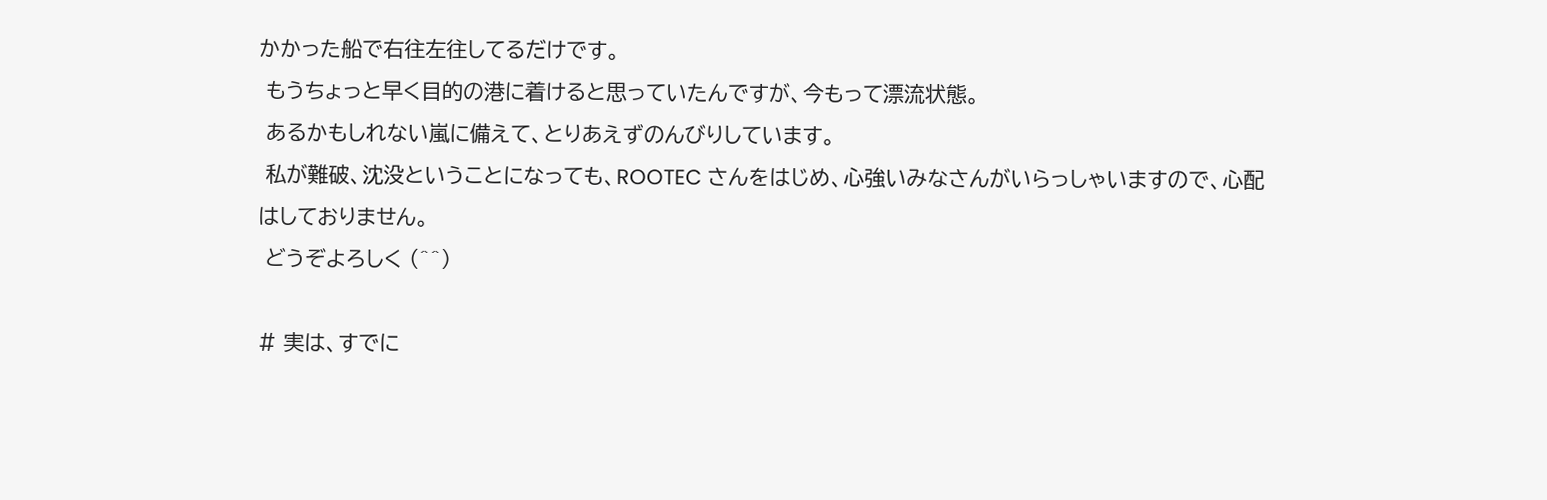かかった船で右往左往してるだけです。
 もうちょっと早く目的の港に着けると思っていたんですが、今もって漂流状態。
 あるかもしれない嵐に備えて、とりあえずのんびりしています。
 私が難破、沈没ということになっても、ROOTEC さんをはじめ、心強いみなさんがいらっしゃいますので、心配はしておりません。
 どうぞよろしく (^^)

# 実は、すでに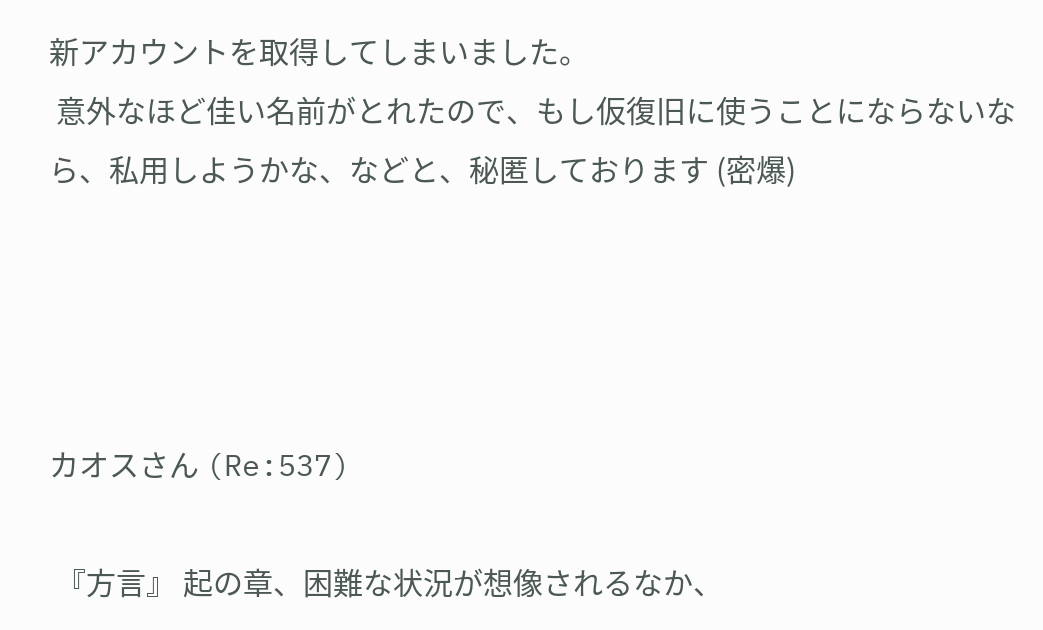新アカウントを取得してしまいました。
 意外なほど佳い名前がとれたので、もし仮復旧に使うことにならないなら、私用しようかな、などと、秘匿しております (密爆)




カオスさん (Re:537)

 『方言』 起の章、困難な状況が想像されるなか、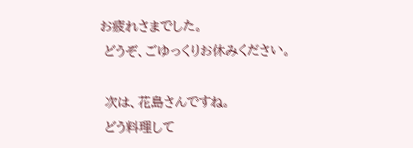お疲れさまでした。
 どうぞ、ごゆっくりお休みください。

 次は、花島さんですね。
 どう料理して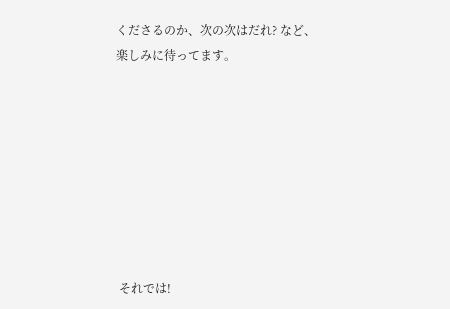くださるのか、次の次はだれ? など、楽しみに待ってます。








 それでは!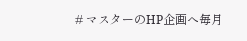# マスターのHP企画へ毎月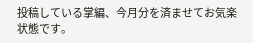投稿している掌編、今月分を済ませてお気楽状態です。